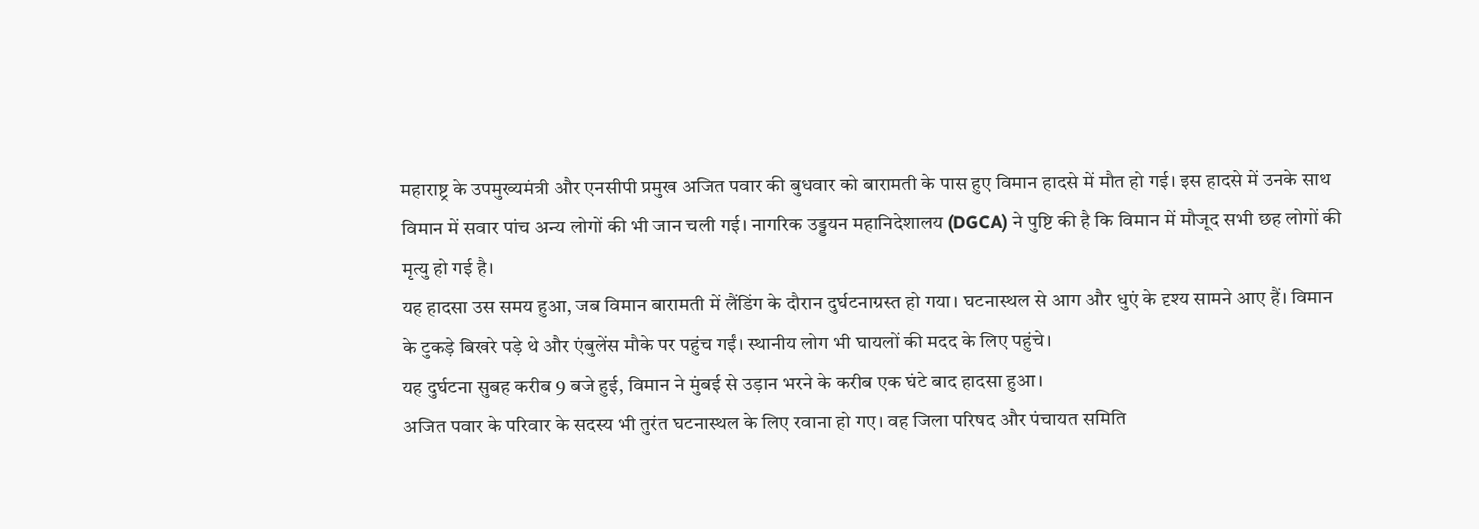महाराष्ट्र के उपमुख्यमंत्री और एनसीपी प्रमुख अजित पवार की बुधवार को बारामती के पास हुए विमान हादसे में मौत हो गई। इस हादसे में उनके साथ विमान में सवार पांच अन्य लोगों की भी जान चली गई। नागरिक उड्डयन महानिदेशालय (DGCA) ने पुष्टि की है कि विमान में मौजूद सभी छह लोगों की मृत्यु हो गई है।
यह हादसा उस समय हुआ, जब विमान बारामती में लैंडिंग के दौरान दुर्घटनाग्रस्त हो गया। घटनास्थल से आग और धुएं के दृश्य सामने आए हैं। विमान के टुकड़े बिखरे पड़े थे और एंबुलेंस मौके पर पहुंच गईं। स्थानीय लोग भी घायलों की मदद के लिए पहुंचे।
यह दुर्घटना सुबह करीब 9 बजे हुई, विमान ने मुंबई से उड़ान भरने के करीब एक घंटे बाद हादसा हुआ।
अजित पवार के परिवार के सदस्य भी तुरंत घटनास्थल के लिए रवाना हो गए। वह जिला परिषद और पंचायत समिति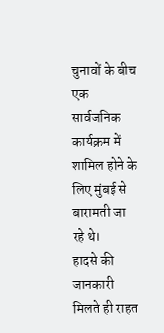चुनावों के बीच एक सार्वजनिक कार्यक्रम में शामिल होने के लिए मुंबई से बारामती जा रहे थे।
हादसे की जानकारी मिलते ही राहत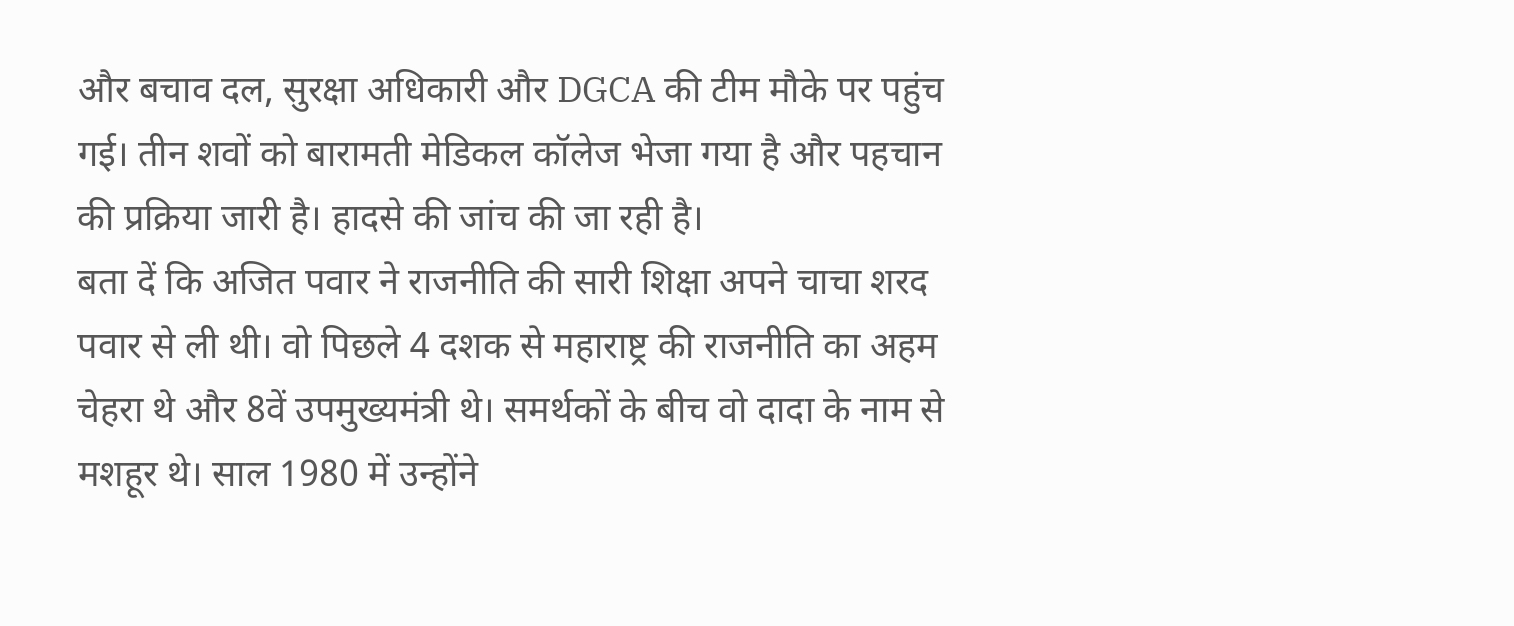और बचाव दल, सुरक्षा अधिकारी और DGCA की टीम मौके पर पहुंच गई। तीन शवों को बारामती मेडिकल कॉलेज भेजा गया है और पहचान की प्रक्रिया जारी है। हादसे की जांच की जा रही है।
बता दें कि अजित पवार ने राजनीति की सारी शिक्षा अपने चाचा शरद पवार से ली थी। वो पिछले 4 दशक से महाराष्ट्र की राजनीति का अहम चेहरा थे और 8वें उपमुख्यमंत्री थे। समर्थकों के बीच वो दादा के नाम से मशहूर थे। साल 1980 में उन्होंने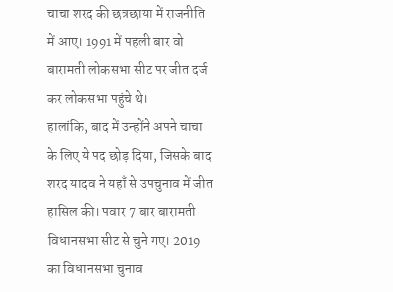चाचा शरद की छत्रछाया में राजनीति में आए। 1991 में पहली बार वो बारामती लोकसभा सीट पर जीत दर्ज कर लोकसभा पहुंचे थे।
हालांकि, बाद में उन्होंने अपने चाचा के लिए ये पद छोड़ दिया, जिसके बाद शरद यादव ने यहाँ से उपचुनाव में जीत हासिल की। पवार 7 बार बारामती विधानसभा सीट से चुने गए। 2019 का विधानसभा चुनाव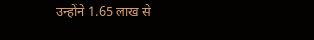उन्होंने 1.65 लाख से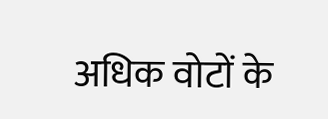अधिक वोटों के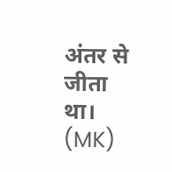अंतर से जीता था।
(MK)